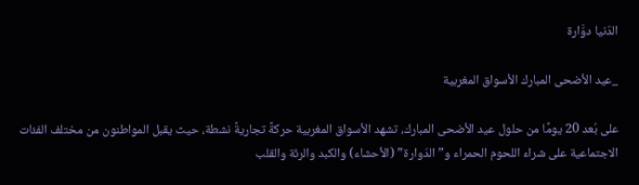الدّنيا دوَّارة

_عيد الأضحى المبارك الأسواق المغربية

على بُعد 20 يومًا من حلول عيد الأضحى المبارك، تشهد الأسواق المغربية حركةً تجاريةً نشطة، حيث يقبل المواطنون من مختلف الفئات الاجتماعية على شراء اللحوم الحمراء و”الدّوارة” (الأحشاء) والكبد والرئة والقلب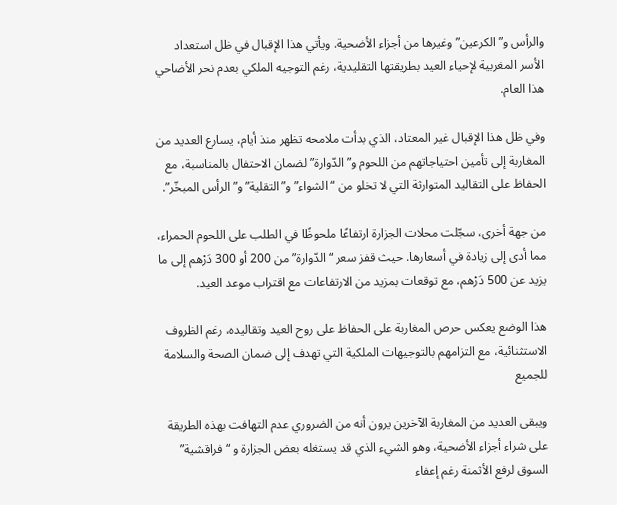والرأس و”الكرعين” وغيرها من أجزاء الأضحية. ويأتي هذا الإقبال في ظل استعداد الأسر المغربية لإحياء العيد بطريقتها التقليدية، رغم التوجيه الملكي بعدم نحر الأضاحي هذا العام.

وفي ظل هذا الإقبال غير المعتاد، الذي بدأت ملامحه تظهر منذ أيام، يسارع العديد من المغاربة إلى تأمين احتياجاتهم من اللحوم و”الدّوارة” لضمان الاحتفال بالمناسبة، مع الحفاظ على التقاليد المتوارثة التي لا تخلو من “الشواء” و”التقلية” و”الرأس المبخّر”.

من جهة أخرى، سجّلت محلات الجزارة ارتفاعًا ملحوظًا في الطلب على اللحوم الحمراء، مما أدى إلى زيادة في أسعارها. حيث قفز سعر “الدّوارة” من 200 أو 300 دَرْهم إلى ما يزيد عن 500 دَرْهم، مع توقعات بمزيد من الارتفاعات مع اقتراب موعد العيد.

هذا الوضع يعكس حرص المغاربة على الحفاظ على روح العيد وتقاليده، رغم الظروف الاستثنائية، مع التزامهم بالتوجيهات الملكية التي تهدف إلى ضمان الصحة والسلامة للجميع

ويبقى العديد من المغاربة الآخرين يرون أنه من الضروري عدم التهافت بهذه الطريقة على شراء أجزاء الأضحية، وهو الشيء الذي قد يستغله بعض الجزارة و “فراقشية” السوق لرفع الأثمنة رغم إعفاء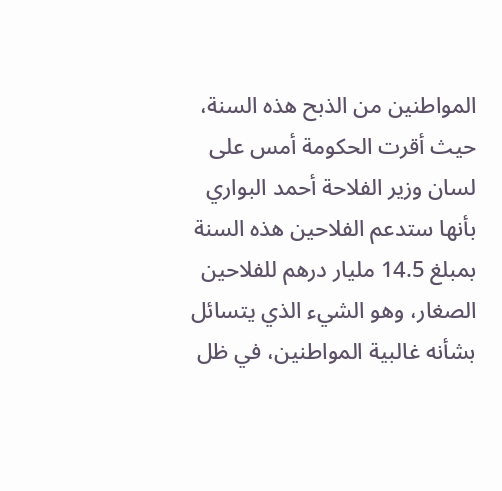المواطنين من الذبح هذه السنة، حيث أقرت الحكومة أمس على لسان وزير الفلاحة أحمد البواري بأنها ستدعم الفلاحين هذه السنة بمبلغ 14.5 مليار درهم للفلاحين الصغار، وهو الشيء الذي يتسائل بشأنه غالبية المواطنين، في ظل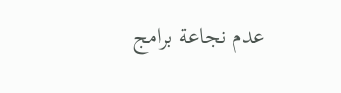عدم نجاعة برامج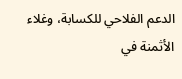الدعم الفلاحي للكسابة، وغلاء الأثمنة في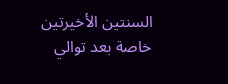السنتين الأخيرتين خاصة بعد توالي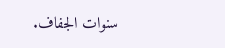سنوات الجفاف.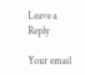Leave a Reply

Your email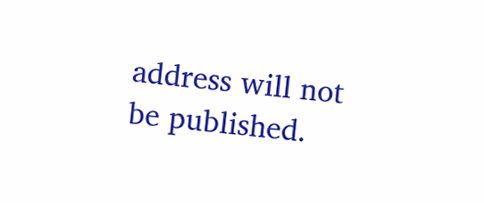address will not be published.